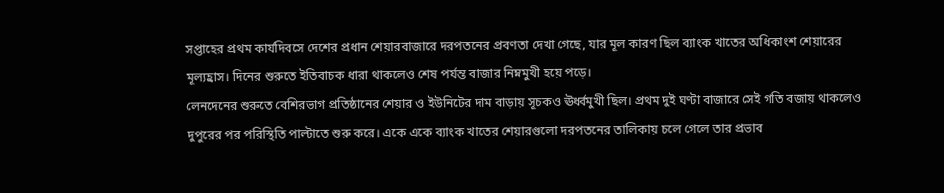সপ্তাহের প্রথম কার্যদিবসে দেশের প্রধান শেয়ারবাজারে দরপতনের প্রবণতা দেখা গেছে, যার মূল কারণ ছিল ব্যাংক খাতের অধিকাংশ শেয়ারের মূল্যহ্রাস। দিনের শুরুতে ইতিবাচক ধারা থাকলেও শেষ পর্যন্ত বাজার নিম্নমুখী হয়ে পড়ে।
লেনদেনের শুরুতে বেশিরভাগ প্রতিষ্ঠানের শেয়ার ও ইউনিটের দাম বাড়ায় সূচকও ঊর্ধ্বমুখী ছিল। প্রথম দুই ঘণ্টা বাজারে সেই গতি বজায় থাকলেও দুপুরের পর পরিস্থিতি পাল্টাতে শুরু করে। একে একে ব্যাংক খাতের শেয়ারগুলো দরপতনের তালিকায় চলে গেলে তার প্রভাব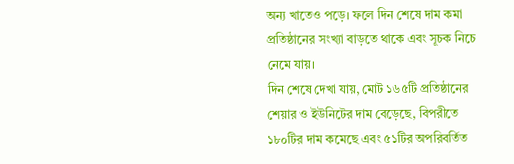অন্য খাতেও পড়ে। ফলে দিন শেষে দাম কমা প্রতিষ্ঠানের সংখ্যা বাড়তে থাকে এবং সূচক নিচে নেমে যায়।
দিন শেষে দেখা যায়, মোট ১৬৫টি প্রতিষ্ঠানের শেয়ার ও ইউনিটের দাম বেড়েছে, বিপরীতে ১৮০টির দাম কমেছে এবং ৫১টির অপরিবর্তিত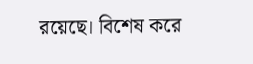রয়েছে। বিশেষ করে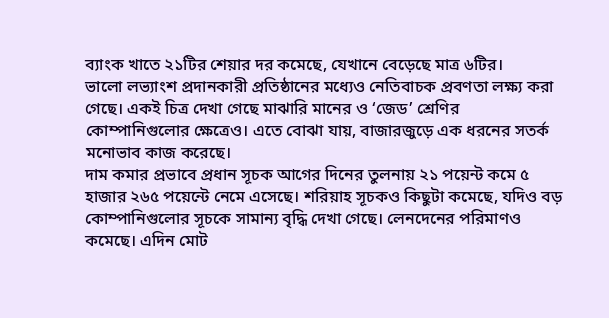ব্যাংক খাতে ২১টির শেয়ার দর কমেছে, যেখানে বেড়েছে মাত্র ৬টির।
ভালো লভ্যাংশ প্রদানকারী প্রতিষ্ঠানের মধ্যেও নেতিবাচক প্রবণতা লক্ষ্য করা গেছে। একই চিত্র দেখা গেছে মাঝারি মানের ও ‘জেড’ শ্রেণির কোম্পানিগুলোর ক্ষেত্রেও। এতে বোঝা যায়, বাজারজুড়ে এক ধরনের সতর্ক মনোভাব কাজ করেছে।
দাম কমার প্রভাবে প্রধান সূচক আগের দিনের তুলনায় ২১ পয়েন্ট কমে ৫ হাজার ২৬৫ পয়েন্টে নেমে এসেছে। শরিয়াহ সূচকও কিছুটা কমেছে, যদিও বড় কোম্পানিগুলোর সূচকে সামান্য বৃদ্ধি দেখা গেছে। লেনদেনের পরিমাণও কমেছে। এদিন মোট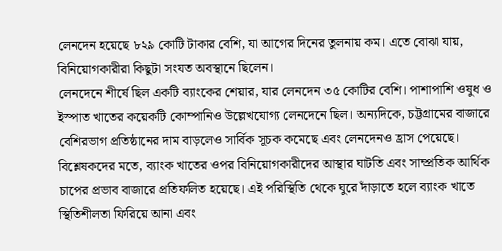লেনদেন হয়েছে ৮২৯ কোটি টাকার বেশি, যা আগের দিনের তুলনায় কম। এতে বোঝা যায়, বিনিয়োগকারীরা কিছুটা সংযত অবস্থানে ছিলেন।
লেনদেনে শীর্ষে ছিল একটি ব্যাংকের শেয়ার, যার লেনদেন ৩৫ কোটির বেশি। পাশাপাশি ওষুধ ও ইস্পাত খাতের কয়েকটি কোম্পানিও উল্লেখযোগ্য লেনদেনে ছিল। অন্যদিকে, চট্টগ্রামের বাজারে বেশিরভাগ প্রতিষ্ঠানের দাম বাড়লেও সার্বিক সূচক কমেছে এবং লেনদেনও হ্রাস পেয়েছে।
বিশ্লেষকদের মতে, ব্যাংক খাতের ওপর বিনিয়োগকারীদের আস্থার ঘাটতি এবং সাম্প্রতিক আর্থিক চাপের প্রভাব বাজারে প্রতিফলিত হয়েছে। এই পরিস্থিতি থেকে ঘুরে দাঁড়াতে হলে ব্যাংক খাতে স্থিতিশীলতা ফিরিয়ে আনা এবং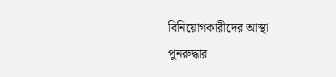বিনিয়োগকারীদের আস্থা পুনরুদ্ধার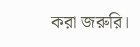করা জরুরি।